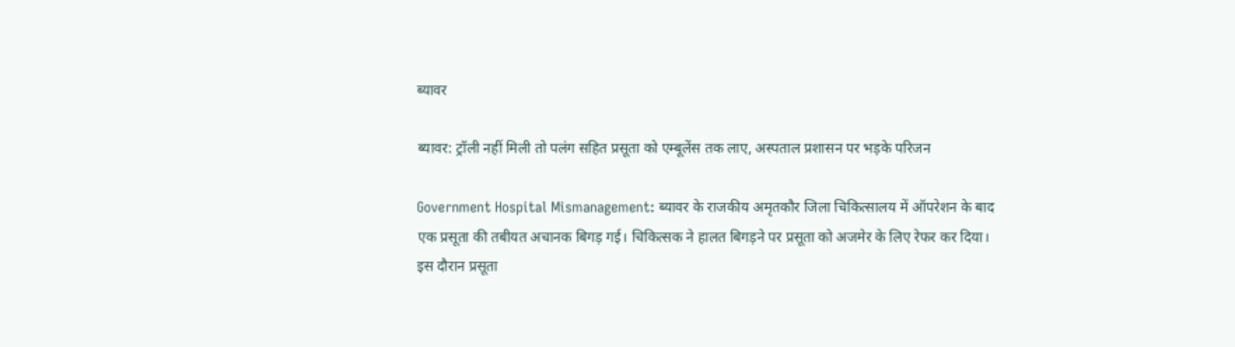ब्यावर

ब्यावर: ट्रॉली नहीं मिली तो पलंग सहित प्रसूता को एम्बूलेंस तक लाए, अस्पताल प्रशासन पर भड़के परिजन

Government Hospital Mismanagement: ब्यावर के राजकीय अमृतकौर जिला चिकित्सालय में ऑपरेशन के बाद एक प्रसूता की तबीयत अचानक बिगड़ गई। चिकित्सक ने हालत बिगड़ने पर प्रसूता को अजमेर के लिए रेफर कर दिया। इस दौरान प्रसूता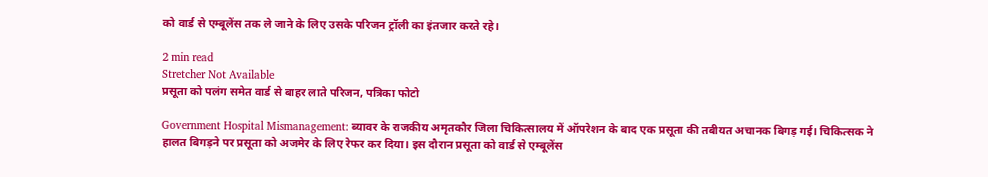को वार्ड से एम्बूलेंस तक ले जाने के लिए उसके परिजन ट्रॉली का इंतजार करते रहे।

2 min read
Stretcher Not Available
प्रसूता को पलंग समेत वार्ड से बाहर लाते परिजन, पत्रिका फोटो

Government Hospital Mismanagement: ब्यावर के राजकीय अमृतकौर जिला चिकित्सालय में ऑपरेशन के बाद एक प्रसूता की तबीयत अचानक बिगड़ गई। चिकित्सक ने हालत बिगड़ने पर प्रसूता को अजमेर के लिए रेफर कर दिया। इस दौरान प्रसूता को वार्ड से एम्बूलेंस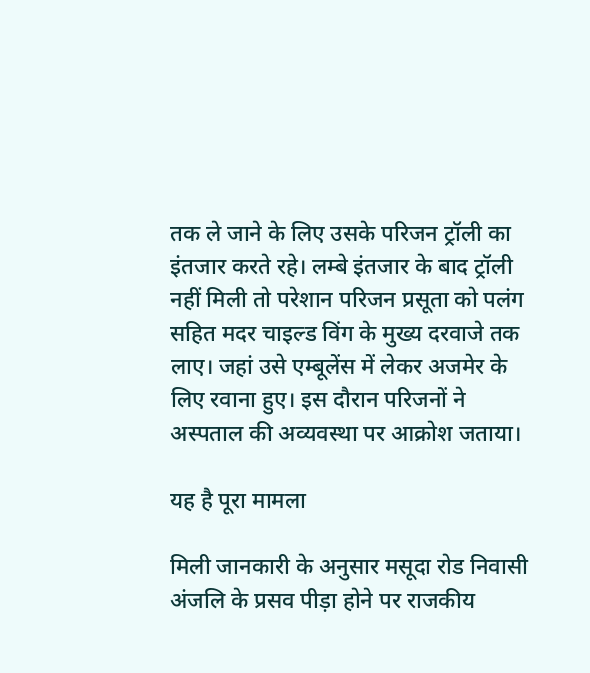तक ले जाने के लिए उसके परिजन ट्रॉली का इंतजार करते रहे। लम्बे इंतजार के बाद ट्रॉली नहीं मिली तो परेशान परिजन प्रसूता को पलंग सहित मदर चाइल्ड विंग के मुख्य दरवाजे तक लाए। जहां उसे एम्बूलेंस में लेकर अजमेर के लिए रवाना हुए। इस दौरान परिजनों ने अस्पताल की अव्यवस्था पर आक्रोश जताया।

यह है पूरा मामला

मिली जानकारी के अनुसार मसूदा रोड निवासी अंजलि के प्रसव पीड़ा होने पर राजकीय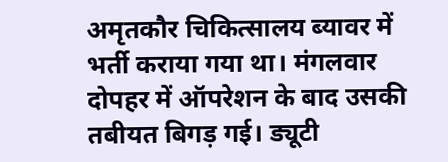अमृतकौर चिकित्सालय ब्यावर में भर्ती कराया गया था। मंगलवार दोपहर में ऑपरेशन के बाद उसकी तबीयत बिगड़ गई। ड्यूटी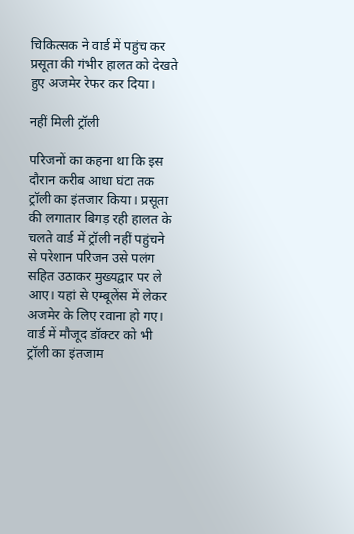चिकित्सक ने वार्ड में पहुंच कर प्रसूता की गंभीर हालत को देखते हुए अजमेर रेफर कर दिया।

नहीं मिली ट्रॉली

परिजनों का कहना था कि इस दौरान करीब आधा घंटा तक ट्रॉली का इंतजार किया। प्रसूता की लगातार बिगड़ रही हालत के चलते वार्ड में ट्रॉली नहीं पहुंचने से परेशान परिजन उसे पलंग सहित उठाकर मुख्यद्वार पर ले आए। यहां से एम्बूलेंस में लेकर अजमेर के लिए रवाना हो गए। वार्ड में मौजूद डॉक्टर को भी ट्रॉली का इंतजाम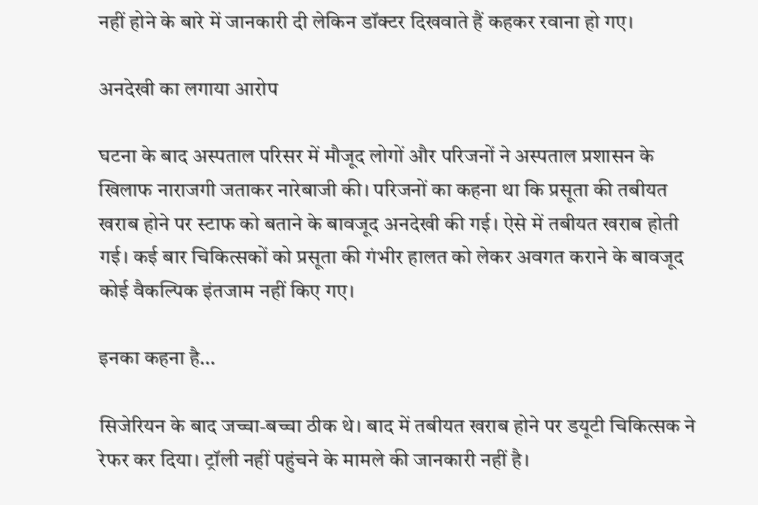नहीं होने के बारे में जानकारी दी लेकिन डॉक्टर दिखवाते हैं कहकर रवाना हो गए।

अनदेखी का लगाया आरोप

घटना के बाद अस्पताल परिसर में मौजूद लोगों और परिजनों ने अस्पताल प्रशासन के खिलाफ नाराजगी जताकर नारेबाजी की। परिजनों का कहना था कि प्रसूता की तबीयत खराब होने पर स्टाफ को बताने के बावजूद अनदेखी की गई। ऐसे में तबीयत खराब होती गई। कई बार चिकित्सकों को प्रसूता की गंभीर हालत को लेकर अवगत कराने के बावजूद कोई वैकल्पिक इंतजाम नहीं किए गए।

इनका कहना है…

सिजेरियन के बाद जच्चा-बच्चा ठीक थे। बाद में तबीयत खराब होने पर डयूटी चिकित्सक ने रेफर कर दिया। ट्रॉली नहीं पहुंचने के मामले की जानकारी नहीं है।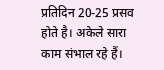प्रतिदिन 20-25 प्रसव होते है। अकेले सारा काम संभाल रहे हैं।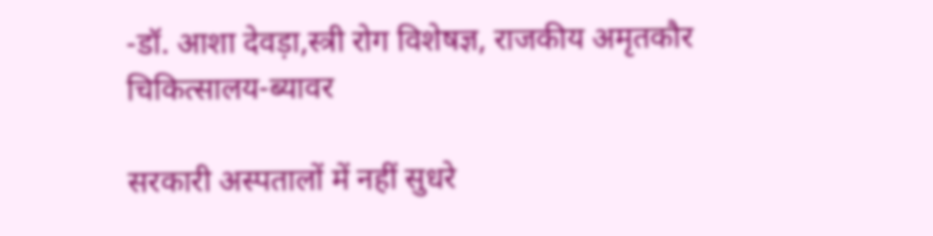-डॉ. आशा देवड़ा,स्त्री रोग विशेषज्ञ, राजकीय अमृतकौर चिकित्सालय-ब्यावर

सरकारी अस्पतालों में नहीं सुधरे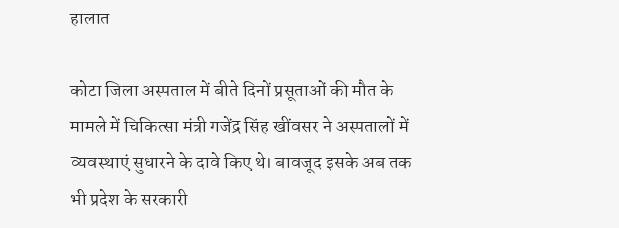हालात

कोटा जिला अस्पताल में बीते दिनों प्रसूताओं की मौत के मामले में चिकित्सा मंत्री गजेंद्र सिंह खींवसर ने अस्पतालों में व्यवस्थाएं सुधारने के दावे किए थे। बावजूद इसके अब तक भी प्रदेश के सरकारी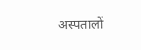अस्पतालों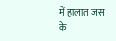में हालात जस के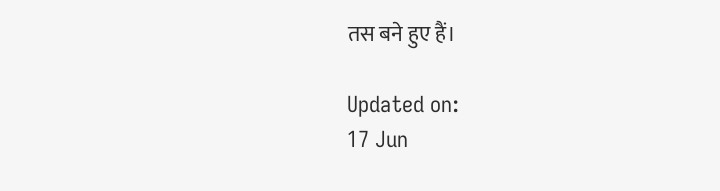तस बने हुए हैं।

Updated on:
17 Jun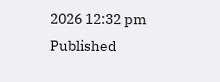2026 12:32 pm
Published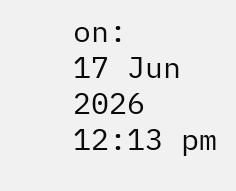on:
17 Jun 2026 12:13 pm